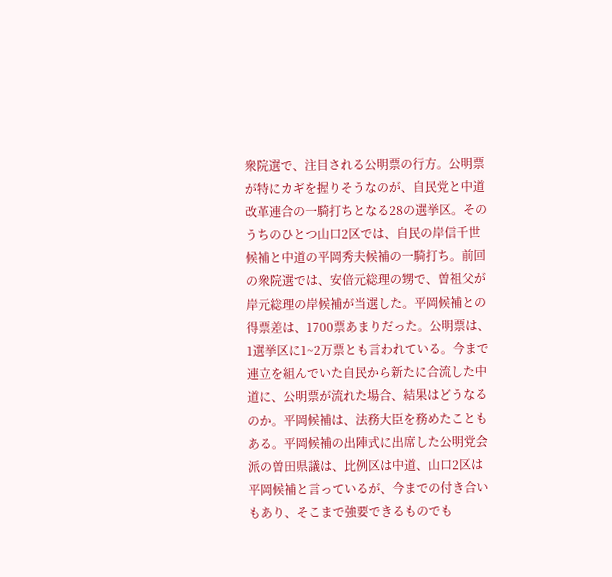衆院選で、注目される公明票の行方。公明票が特にカギを握りそうなのが、自民党と中道改革連合の一騎打ちとなる28の選挙区。そのうちのひとつ山口2区では、自民の岸信千世候補と中道の平岡秀夫候補の一騎打ち。前回の衆院選では、安倍元総理の甥で、曽祖父が岸元総理の岸候補が当選した。平岡候補との得票差は、1700票あまりだった。公明票は、1選挙区に1~2万票とも言われている。今まで連立を組んでいた自民から新たに合流した中道に、公明票が流れた場合、結果はどうなるのか。平岡候補は、法務大臣を務めたこともある。平岡候補の出陣式に出席した公明党会派の曽田県議は、比例区は中道、山口2区は平岡候補と言っているが、今までの付き合いもあり、そこまで強要できるものでも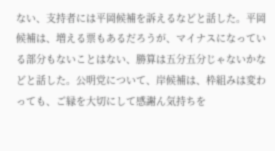ない、支持者には平岡候補を訴えるなどと話した。平岡候補は、増える票もあるだろうが、マイナスになっている部分もないことはない、勝算は五分五分じゃないかなどと話した。公明党について、岸候補は、枠組みは変わっても、ご縁を大切にして感謝ん気持ちを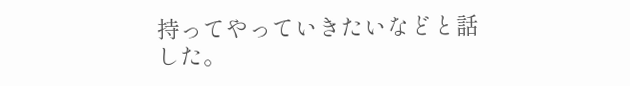持ってやっていきたいなどと話した。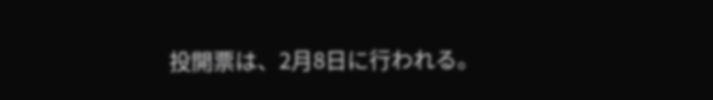投開票は、2月8日に行われる。